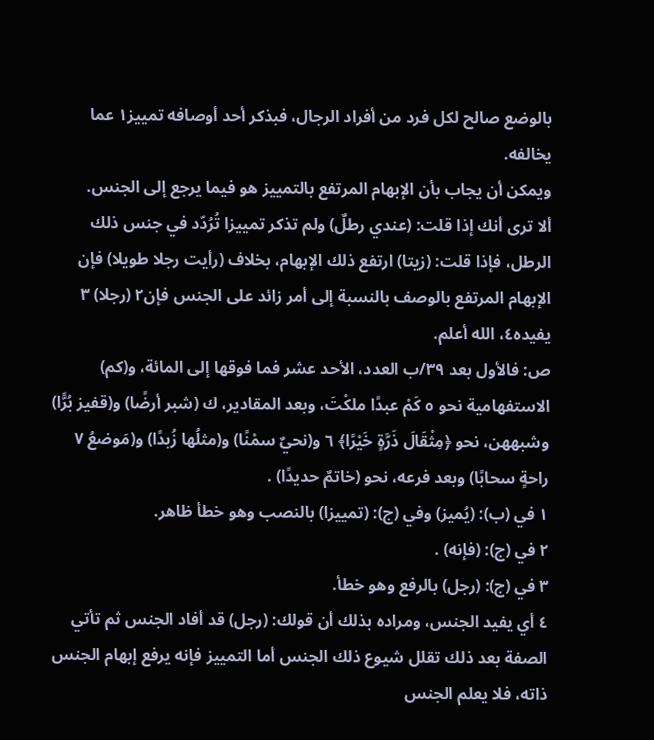بالوضع صالح لكل فرد من أفراد الرجال، فبذكر أحد أوصافه تمييز١ عما يخالفه.
ويمكن أن يجاب بأن الإبهام المرتفع بالتمييز هو فيما يرجع إلى الجنس.
ألا ترى أنك إذا قلت: (عندي رطلٌ) ولم تذكر تمييزا تُرُدّد في جنس ذلك الرطل، فإذا قلت: (زيتا) ارتفع ذلك الإبهام، بخلاف (رأيت رجلا طويلا) فإن الإبهام المرتفع بالوصف بالنسبة إلى أمر زائد على الجنس فإن٢ (رجلا) ٣ يفيده٤، الله أعلم.
ص: فالأول بعد ٣٩/ب العدد، الأحد عشر فما فوقها إلى المائة، و(كم) الاستفهامية نحو ٥ كَمْ عبدًا ملكْتَ، وبعد المقادير، ك (شبر أرضًا) و(قفيز بُرًّا) وشبههن، نحو ﴿مِثْقَالَ ذَرَّةٍ خَيْرًا﴾ ٦ و(نحيٌ سمْنًا) و(مثلُها زُبدًا) و(مَوضعُ ٧ راحةٍ سحابًا) وبعد فرعه، نحو (خاتمٌ حديدًا) .
١ في (ب): (يُميز) وفي (ج): (تمييزا) بالنصب وهو خطأ ظاهر.
٢ في (ج): (فإنه) .
٣ في (ج): (رجل) بالرفع وهو خطأ.
٤ أي يفيد الجنس، ومراده بذلك أن قولك: (رجل) قد أفاد الجنس ثم تأتي الصفة بعد ذلك تقلل شيوع ذلك الجنس أما التمييز فإنه يرفع إبهام الجنس ذاته، فلا يعلم الجنس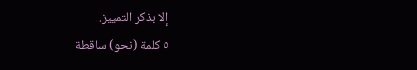إلا بذكر التمييز.
٥ كلمة (نحو) ساقطة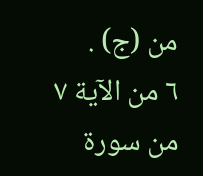من (ج) .
٦ من الآية ٧ من سورة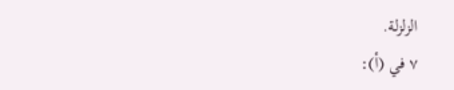الزلزلة.
٧ في (أ):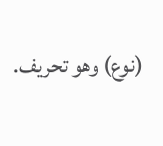(نوع) وهو تحريف.